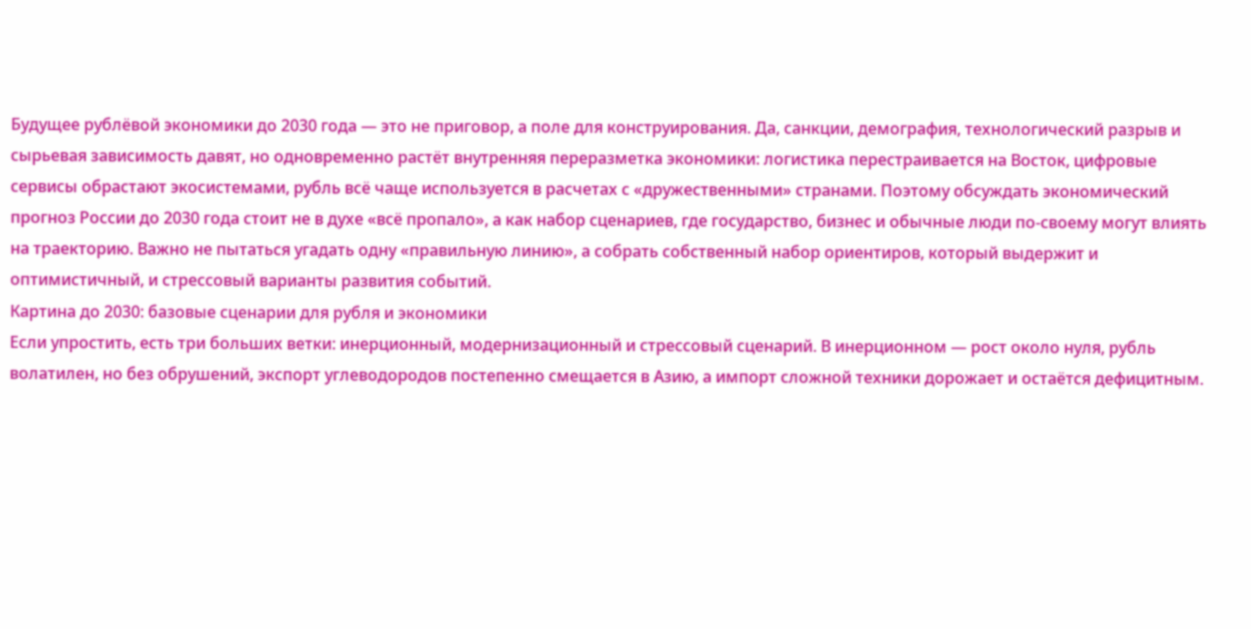Будущее рублёвой экономики до 2030 года — это не приговор, а поле для конструирования. Да, санкции, демография, технологический разрыв и сырьевая зависимость давят, но одновременно растёт внутренняя переразметка экономики: логистика перестраивается на Восток, цифровые сервисы обрастают экосистемами, рубль всё чаще используется в расчетах с «дружественными» странами. Поэтому обсуждать экономический прогноз России до 2030 года стоит не в духе «всё пропало», а как набор сценариев, где государство, бизнес и обычные люди по-своему могут влиять на траекторию. Важно не пытаться угадать одну «правильную линию», а собрать собственный набор ориентиров, который выдержит и оптимистичный, и стрессовый варианты развития событий.
Картина до 2030: базовые сценарии для рубля и экономики
Если упростить, есть три больших ветки: инерционный, модернизационный и стрессовый сценарий. В инерционном — рост около нуля, рубль волатилен, но без обрушений, экспорт углеводородов постепенно смещается в Азию, а импорт сложной техники дорожает и остаётся дефицитным.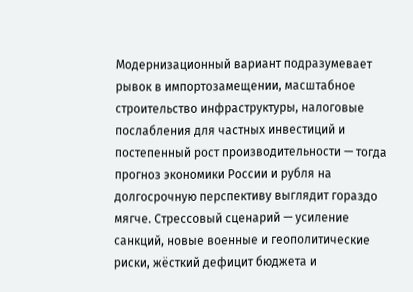Модернизационный вариант подразумевает рывок в импортозамещении, масштабное строительство инфраструктуры, налоговые послабления для частных инвестиций и постепенный рост производительности — тогда прогноз экономики России и рубля на долгосрочную перспективу выглядит гораздо мягче. Стрессовый сценарий — усиление санкций, новые военные и геополитические риски, жёсткий дефицит бюджета и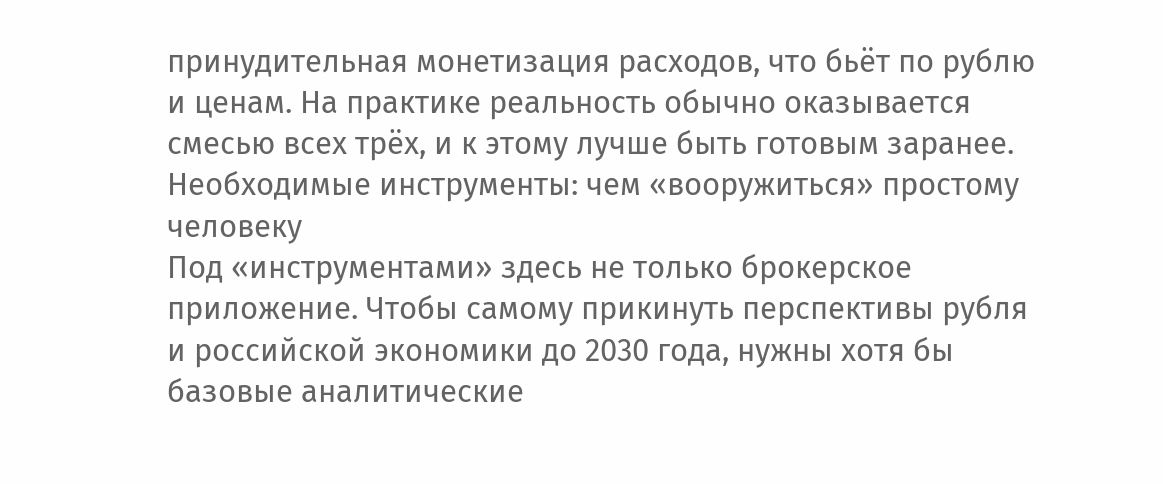принудительная монетизация расходов, что бьёт по рублю и ценам. На практике реальность обычно оказывается смесью всех трёх, и к этому лучше быть готовым заранее.
Необходимые инструменты: чем «вооружиться» простому человеку
Под «инструментами» здесь не только брокерское приложение. Чтобы самому прикинуть перспективы рубля и российской экономики до 2030 года, нужны хотя бы базовые аналитические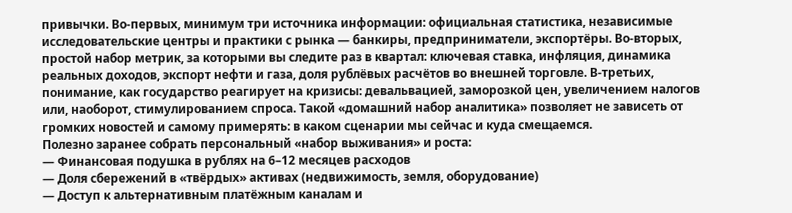привычки. Во‑первых, минимум три источника информации: официальная статистика, независимые исследовательские центры и практики с рынка — банкиры, предприниматели, экспортёры. Во‑вторых, простой набор метрик, за которыми вы следите раз в квартал: ключевая ставка, инфляция, динамика реальных доходов, экспорт нефти и газа, доля рублёвых расчётов во внешней торговле. В‑третьих, понимание, как государство реагирует на кризисы: девальвацией, заморозкой цен, увеличением налогов или, наоборот, стимулированием спроса. Такой «домашний набор аналитика» позволяет не зависеть от громких новостей и самому примерять: в каком сценарии мы сейчас и куда смещаемся.
Полезно заранее собрать персональный «набор выживания» и роста:
— Финансовая подушка в рублях на 6–12 месяцев расходов
— Доля сбережений в «твёрдых» активах (недвижимость, земля, оборудование)
— Доступ к альтернативным платёжным каналам и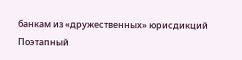банкам из «дружественных» юрисдикций
Поэтапный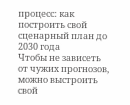процесс: как построить свой сценарный план до 2030 года
Чтобы не зависеть от чужих прогнозов, можно выстроить свой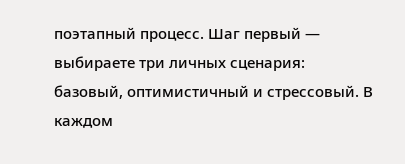поэтапный процесс. Шаг первый — выбираете три личных сценария: базовый, оптимистичный и стрессовый. В каждом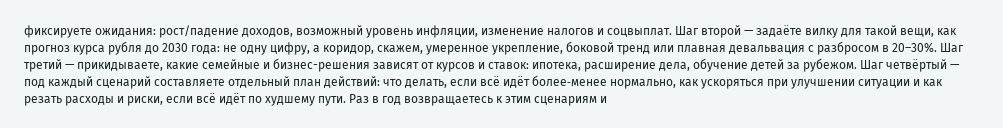фиксируете ожидания: рост/падение доходов, возможный уровень инфляции, изменение налогов и соцвыплат. Шаг второй — задаёте вилку для такой вещи, как прогноз курса рубля до 2030 года: не одну цифру, а коридор, скажем, умеренное укрепление, боковой тренд или плавная девальвация с разбросом в 20–30%. Шаг третий — прикидываете, какие семейные и бизнес-решения зависят от курсов и ставок: ипотека, расширение дела, обучение детей за рубежом. Шаг четвёртый — под каждый сценарий составляете отдельный план действий: что делать, если всё идёт более‑менее нормально, как ускоряться при улучшении ситуации и как резать расходы и риски, если всё идёт по худшему пути. Раз в год возвращаетесь к этим сценариям и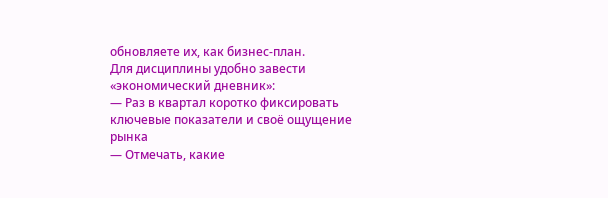обновляете их, как бизнес‑план.
Для дисциплины удобно завести «экономический дневник»:
— Раз в квартал коротко фиксировать ключевые показатели и своё ощущение рынка
— Отмечать, какие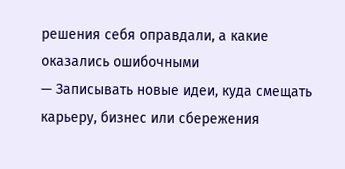решения себя оправдали, а какие оказались ошибочными
— Записывать новые идеи, куда смещать карьеру, бизнес или сбережения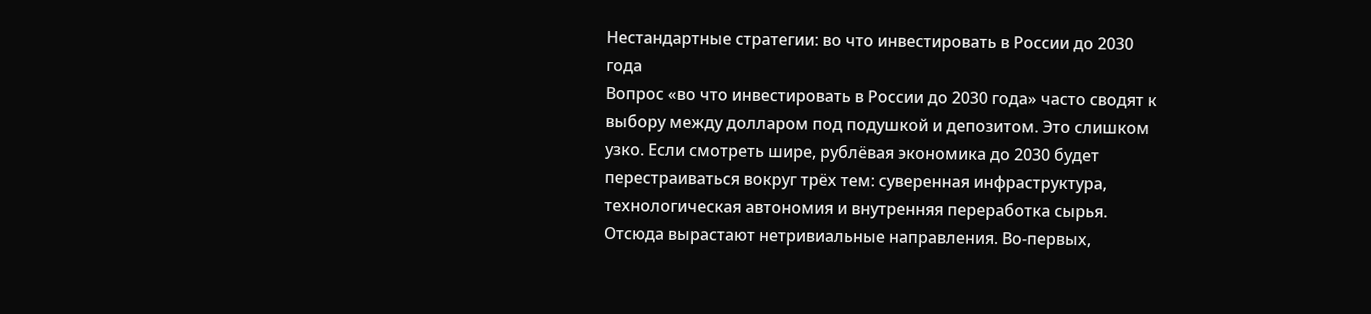Нестандартные стратегии: во что инвестировать в России до 2030 года
Вопрос «во что инвестировать в России до 2030 года» часто сводят к выбору между долларом под подушкой и депозитом. Это слишком узко. Если смотреть шире, рублёвая экономика до 2030 будет перестраиваться вокруг трёх тем: суверенная инфраструктура, технологическая автономия и внутренняя переработка сырья. Отсюда вырастают нетривиальные направления. Во‑первых,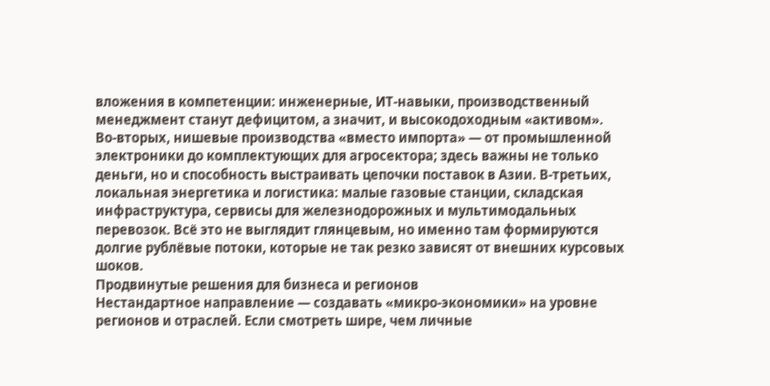вложения в компетенции: инженерные, ИТ‑навыки, производственный менеджмент станут дефицитом, а значит, и высокодоходным «активом». Во‑вторых, нишевые производства «вместо импорта» — от промышленной электроники до комплектующих для агросектора; здесь важны не только деньги, но и способность выстраивать цепочки поставок в Азии. В‑третьих, локальная энергетика и логистика: малые газовые станции, складская инфраструктура, сервисы для железнодорожных и мультимодальных перевозок. Всё это не выглядит глянцевым, но именно там формируются долгие рублёвые потоки, которые не так резко зависят от внешних курсовых шоков.
Продвинутые решения для бизнеса и регионов
Нестандартное направление — создавать «микро‑экономики» на уровне регионов и отраслей. Если смотреть шире, чем личные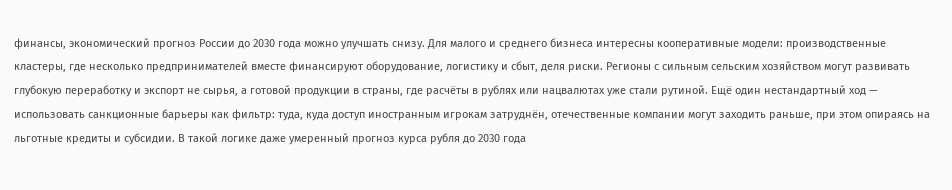финансы, экономический прогноз России до 2030 года можно улучшать снизу. Для малого и среднего бизнеса интересны кооперативные модели: производственные кластеры, где несколько предпринимателей вместе финансируют оборудование, логистику и сбыт, деля риски. Регионы с сильным сельским хозяйством могут развивать глубокую переработку и экспорт не сырья, а готовой продукции в страны, где расчёты в рублях или нацвалютах уже стали рутиной. Ещё один нестандартный ход — использовать санкционные барьеры как фильтр: туда, куда доступ иностранным игрокам затруднён, отечественные компании могут заходить раньше, при этом опираясь на льготные кредиты и субсидии. В такой логике даже умеренный прогноз курса рубля до 2030 года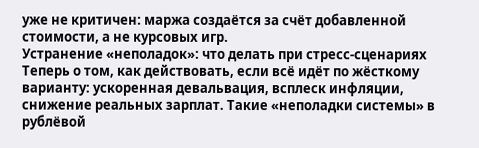уже не критичен: маржа создаётся за счёт добавленной стоимости, а не курсовых игр.
Устранение «неполадок»: что делать при стресс‑сценариях
Теперь о том, как действовать, если всё идёт по жёсткому варианту: ускоренная девальвация, всплеск инфляции, снижение реальных зарплат. Такие «неполадки системы» в рублёвой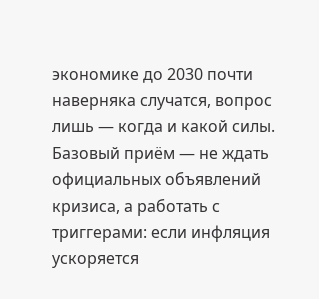экономике до 2030 почти наверняка случатся, вопрос лишь — когда и какой силы. Базовый приём — не ждать официальных объявлений кризиса, а работать с триггерами: если инфляция ускоряется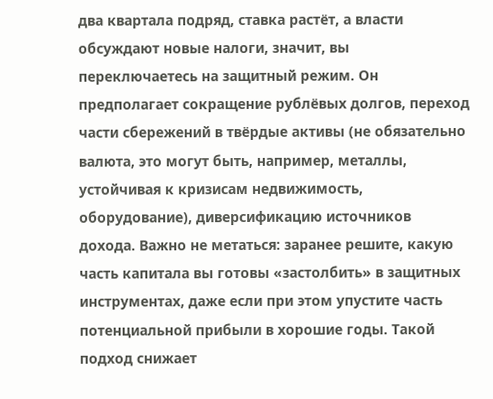два квартала подряд, ставка растёт, а власти обсуждают новые налоги, значит, вы переключаетесь на защитный режим. Он предполагает сокращение рублёвых долгов, переход части сбережений в твёрдые активы (не обязательно валюта, это могут быть, например, металлы, устойчивая к кризисам недвижимость, оборудование), диверсификацию источников дохода. Важно не метаться: заранее решите, какую часть капитала вы готовы «застолбить» в защитных инструментах, даже если при этом упустите часть потенциальной прибыли в хорошие годы. Такой подход снижает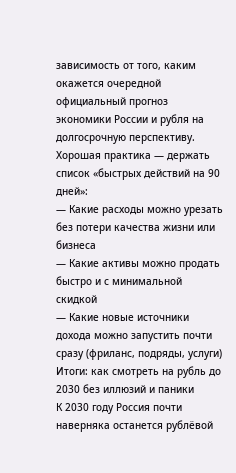зависимость от того, каким окажется очередной официальный прогноз экономики России и рубля на долгосрочную перспективу.
Хорошая практика — держать список «быстрых действий на 90 дней»:
— Какие расходы можно урезать без потери качества жизни или бизнеса
— Какие активы можно продать быстро и с минимальной скидкой
— Какие новые источники дохода можно запустить почти сразу (фриланс, подряды, услуги)
Итоги: как смотреть на рубль до 2030 без иллюзий и паники
К 2030 году Россия почти наверняка останется рублёвой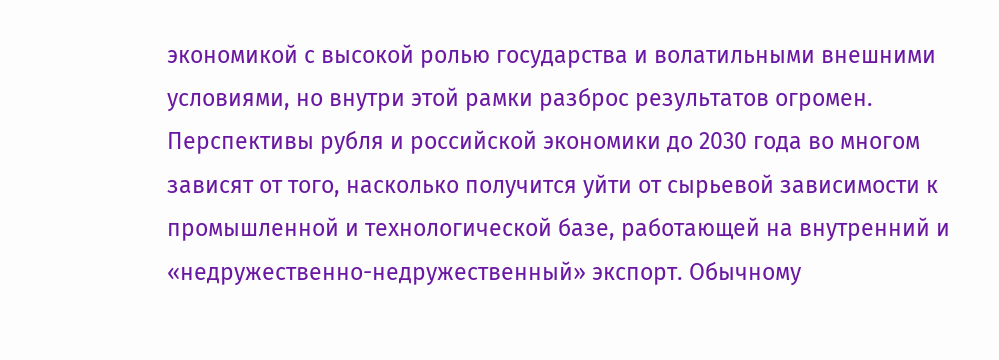экономикой с высокой ролью государства и волатильными внешними условиями, но внутри этой рамки разброс результатов огромен. Перспективы рубля и российской экономики до 2030 года во многом зависят от того, насколько получится уйти от сырьевой зависимости к промышленной и технологической базе, работающей на внутренний и «недружественно-недружественный» экспорт. Обычному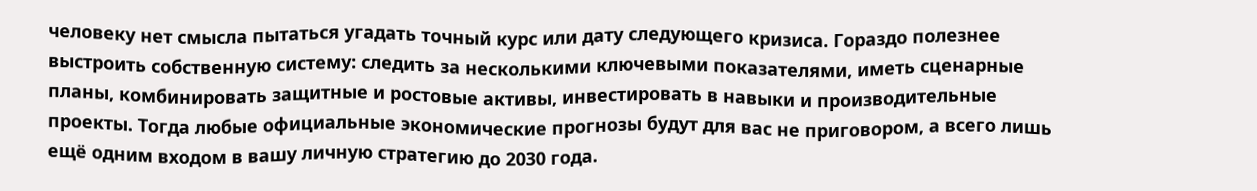человеку нет смысла пытаться угадать точный курс или дату следующего кризиса. Гораздо полезнее выстроить собственную систему: следить за несколькими ключевыми показателями, иметь сценарные планы, комбинировать защитные и ростовые активы, инвестировать в навыки и производительные проекты. Тогда любые официальные экономические прогнозы будут для вас не приговором, а всего лишь ещё одним входом в вашу личную стратегию до 2030 года.